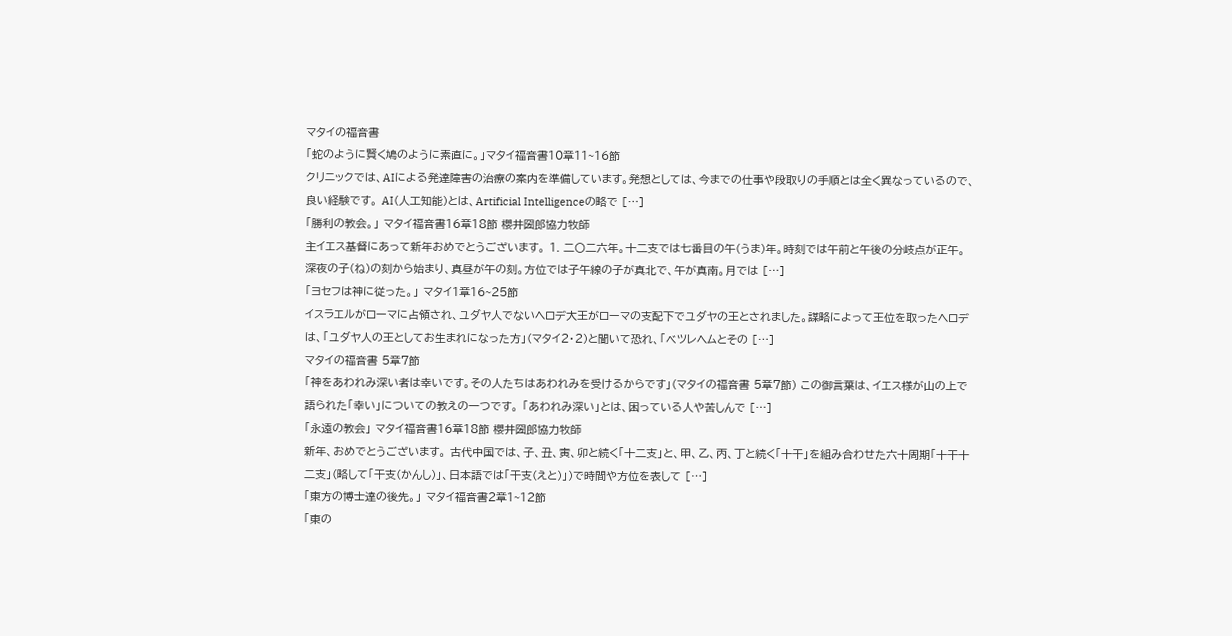マタイの福音書
「蛇のように賢く鳩のように素直に。」マタイ福音書10章11~16節
クリニックでは、AIによる発達障害の治療の案内を準備しています。発想としては、今までの仕事や段取りの手順とは全く異なっているので、良い経験です。 AI(人工知能)とは、Artificial Intelligenceの略で […]
「勝利の教会。」 マタイ福音書16章18節 櫻井圀郎協力牧師
主イエス基督にあって新年おめでとうございます。 1. 二〇二六年。十二支では七番目の午(うま)年。時刻では午前と午後の分岐点が正午。深夜の子(ね)の刻から始まり、真昼が午の刻。方位では子午線の子が真北で、午が真南。月では […]
「ヨセフは神に従った。」 マタイ1章16~25節
イスラエルがローマに占領され、ユダヤ人でないヘロデ大王がローマの支配下でユダヤの王とされました。謀略によって王位を取ったヘロデは、「ユダヤ人の王としてお生まれになった方」(マタイ2・2)と聞いて恐れ、「ベツレヘムとその […]
マタイの福音書 5章7節
「神をあわれみ深い者は幸いです。その人たちはあわれみを受けるからです」(マタイの福音書 5章7節) この御言葉は、イエス様が山の上で語られた「幸い」についての教えの一つです。 「あわれみ深い」とは、困っている人や苦しんで […]
「永遠の教会」 マタイ福音書16章18節 櫻井圀郎協力牧師
新年、おめでとうございます。 古代中国では、子、丑、寅、卯と続く「十二支」と、甲、乙、丙、丁と続く「十干」を組み合わせた六十周期「十干十二支」(略して「干支(かんし)」、日本語では「干支(えと)」)で時間や方位を表して […]
「東方の博士達の後先。」 マタイ福音書2章1~12節
「東の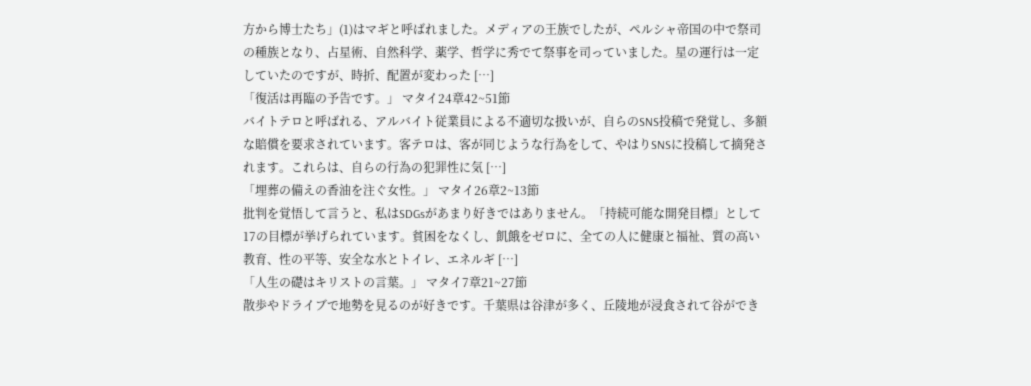方から博士たち」(1)はマギと呼ばれました。メディアの王族でしたが、ペルシャ帝国の中で祭司の種族となり、占星術、自然科学、薬学、哲学に秀でて祭事を司っていました。星の運行は一定していたのですが、時折、配置が変わった […]
「復活は再臨の予告です。」 マタイ24章42~51節
バイトテロと呼ばれる、アルバイト従業員による不適切な扱いが、自らのSNS投稿で発覚し、多額な賠償を要求されています。客テロは、客が同じような行為をして、やはりSNSに投稿して摘発されます。これらは、自らの行為の犯罪性に気 […]
「埋葬の備えの香油を注ぐ女性。」 マタイ26章2~13節
批判を覚悟して言うと、私はSDGsがあまり好きではありません。「持続可能な開発目標」として17の目標が挙げられています。貧困をなくし、飢餓をゼロに、全ての人に健康と福祉、質の高い教育、性の平等、安全な水とトイレ、エネルギ […]
「人生の礎はキリストの言葉。」 マタイ7章21~27節
散歩やドライブで地勢を見るのが好きです。千葉県は谷津が多く、丘陵地が浸食されて谷ができ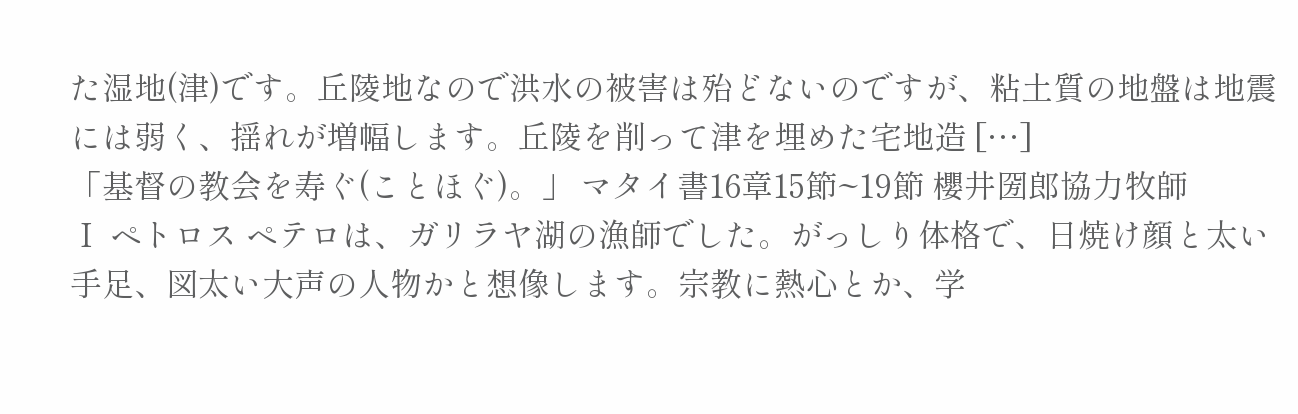た湿地(津)です。丘陵地なので洪水の被害は殆どないのですが、粘土質の地盤は地震には弱く、揺れが増幅します。丘陵を削って津を埋めた宅地造 […]
「基督の教会を寿ぐ(ことほぐ)。」 マタイ書16章15節~19節 櫻井圀郎協力牧師
Ⅰ ペトロス ペテロは、ガリラヤ湖の漁師でした。がっしり体格で、日焼け顔と太い手足、図太い大声の人物かと想像します。宗教に熱心とか、学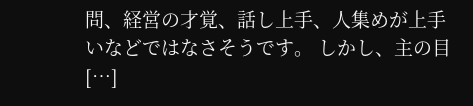問、経営の才覚、話し上手、人集めが上手いなどではなさそうです。 しかし、主の目 […]